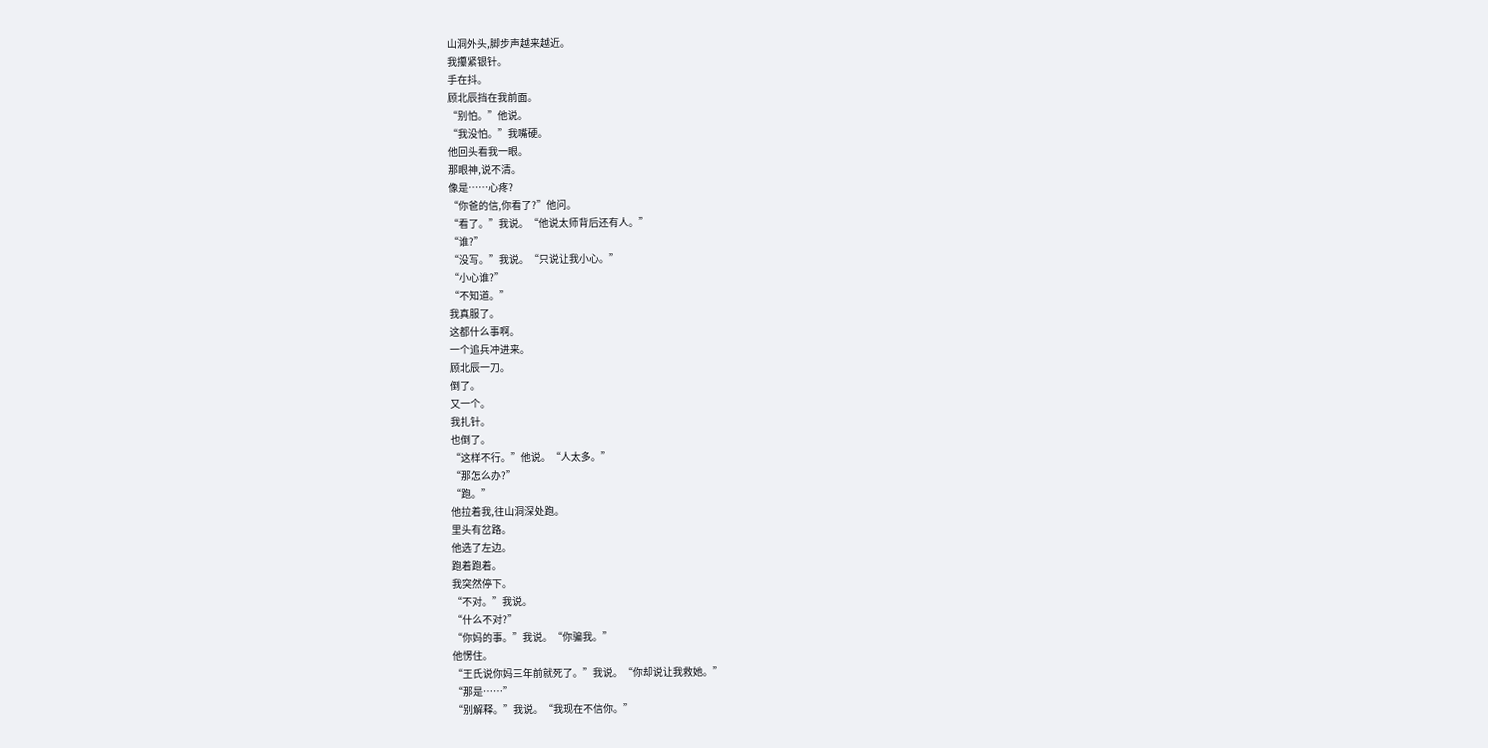山洞外头,脚步声越来越近。
我攥紧银针。
手在抖。
顾北辰挡在我前面。
“别怕。”他说。
“我没怕。”我嘴硬。
他回头看我一眼。
那眼神,说不清。
像是……心疼?
“你爸的信,你看了?”他问。
“看了。”我说。“他说太师背后还有人。”
“谁?”
“没写。”我说。“只说让我小心。”
“小心谁?”
“不知道。”
我真服了。
这都什么事啊。
一个追兵冲进来。
顾北辰一刀。
倒了。
又一个。
我扎针。
也倒了。
“这样不行。”他说。“人太多。”
“那怎么办?”
“跑。”
他拉着我,往山洞深处跑。
里头有岔路。
他选了左边。
跑着跑着。
我突然停下。
“不对。”我说。
“什么不对?”
“你妈的事。”我说。“你骗我。”
他愣住。
“王氏说你妈三年前就死了。”我说。“你却说让我救她。”
“那是……”
“别解释。”我说。“我现在不信你。”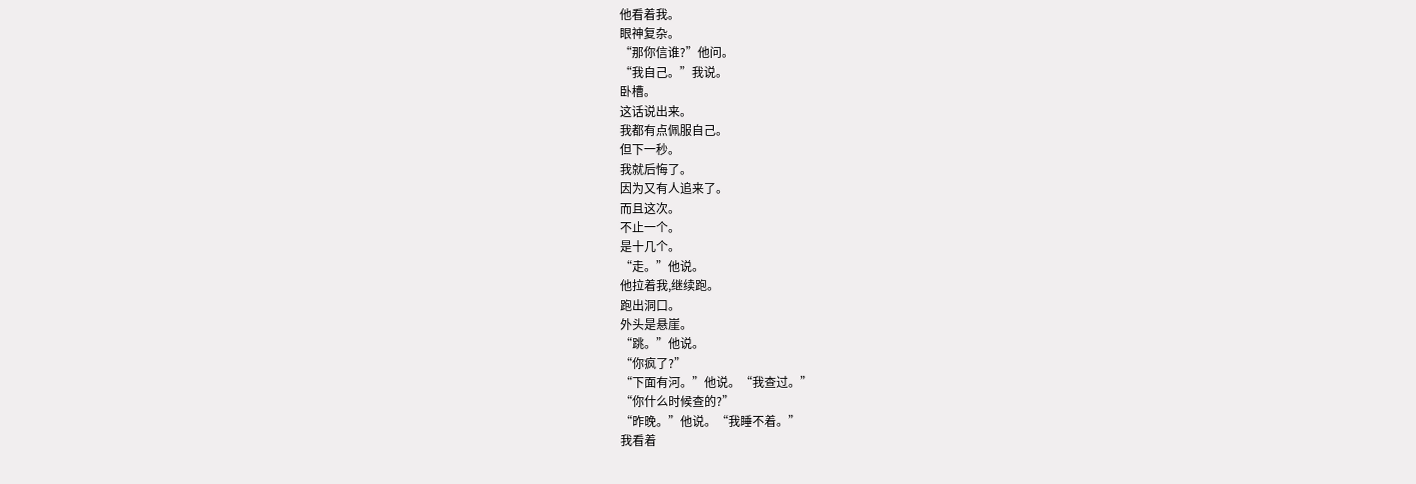他看着我。
眼神复杂。
“那你信谁?”他问。
“我自己。”我说。
卧槽。
这话说出来。
我都有点佩服自己。
但下一秒。
我就后悔了。
因为又有人追来了。
而且这次。
不止一个。
是十几个。
“走。”他说。
他拉着我,继续跑。
跑出洞口。
外头是悬崖。
“跳。”他说。
“你疯了?”
“下面有河。”他说。“我查过。”
“你什么时候查的?”
“昨晚。”他说。“我睡不着。”
我看着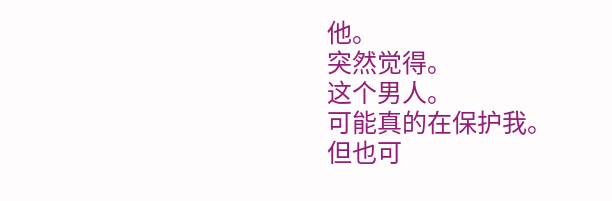他。
突然觉得。
这个男人。
可能真的在保护我。
但也可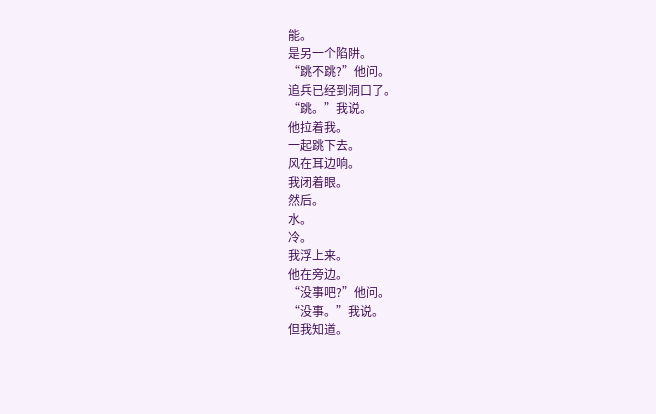能。
是另一个陷阱。
“跳不跳?”他问。
追兵已经到洞口了。
“跳。”我说。
他拉着我。
一起跳下去。
风在耳边响。
我闭着眼。
然后。
水。
冷。
我浮上来。
他在旁边。
“没事吧?”他问。
“没事。”我说。
但我知道。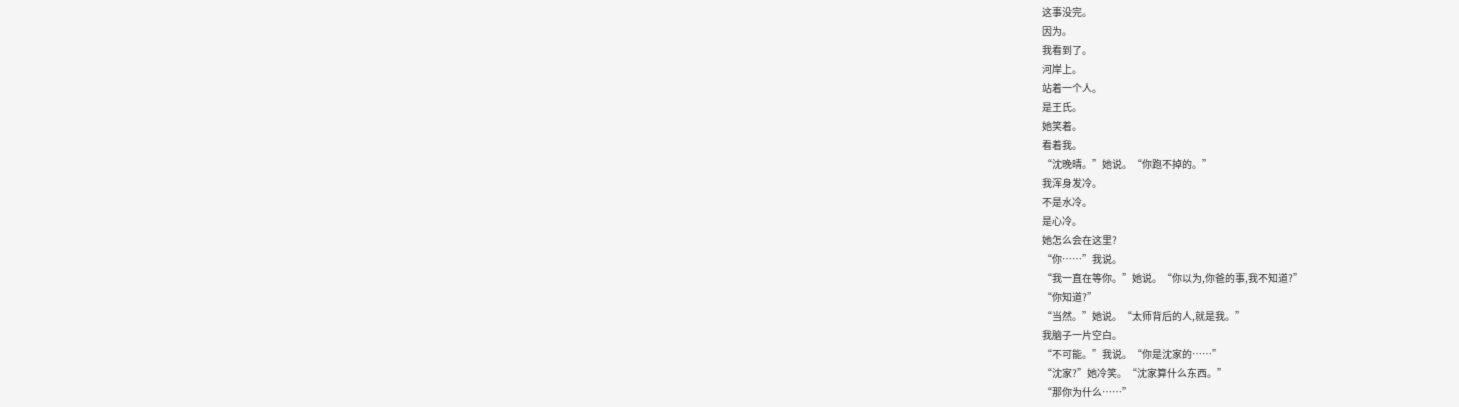这事没完。
因为。
我看到了。
河岸上。
站着一个人。
是王氏。
她笑着。
看着我。
“沈晚晴。”她说。“你跑不掉的。”
我浑身发冷。
不是水冷。
是心冷。
她怎么会在这里?
“你……”我说。
“我一直在等你。”她说。“你以为,你爸的事,我不知道?”
“你知道?”
“当然。”她说。“太师背后的人,就是我。”
我脑子一片空白。
“不可能。”我说。“你是沈家的……”
“沈家?”她冷笑。“沈家算什么东西。”
“那你为什么……”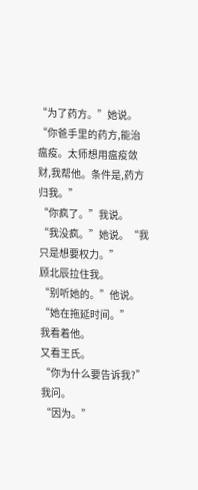“为了药方。”她说。“你爸手里的药方,能治瘟疫。太师想用瘟疫敛财,我帮他。条件是,药方归我。”
“你疯了。”我说。
“我没疯。”她说。“我只是想要权力。”
顾北辰拉住我。
“别听她的。”他说。“她在拖延时间。”
我看着他。
又看王氏。
“你为什么要告诉我?”我问。
“因为。”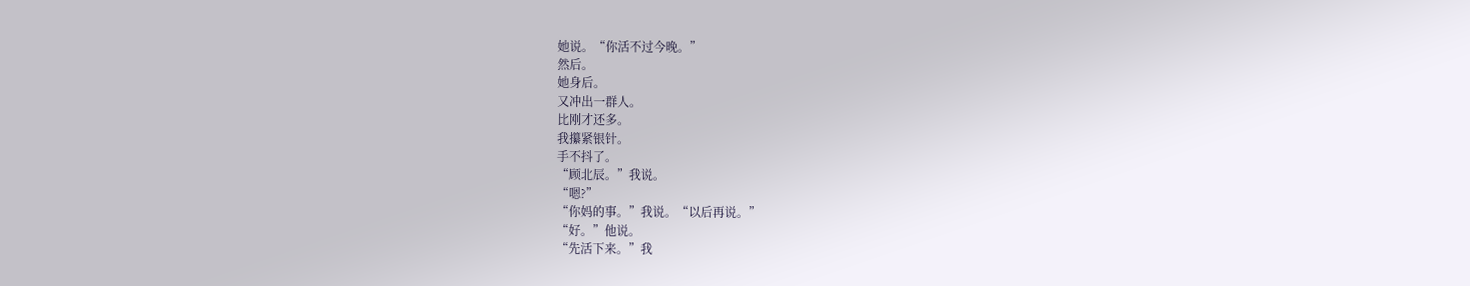她说。“你活不过今晚。”
然后。
她身后。
又冲出一群人。
比刚才还多。
我攥紧银针。
手不抖了。
“顾北辰。”我说。
“嗯?”
“你妈的事。”我说。“以后再说。”
“好。”他说。
“先活下来。”我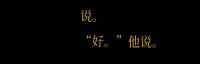说。
“好。”他说。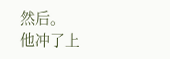然后。
他冲了上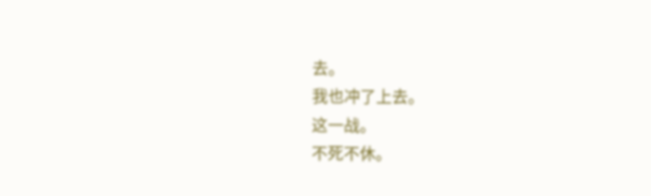去。
我也冲了上去。
这一战。
不死不休。